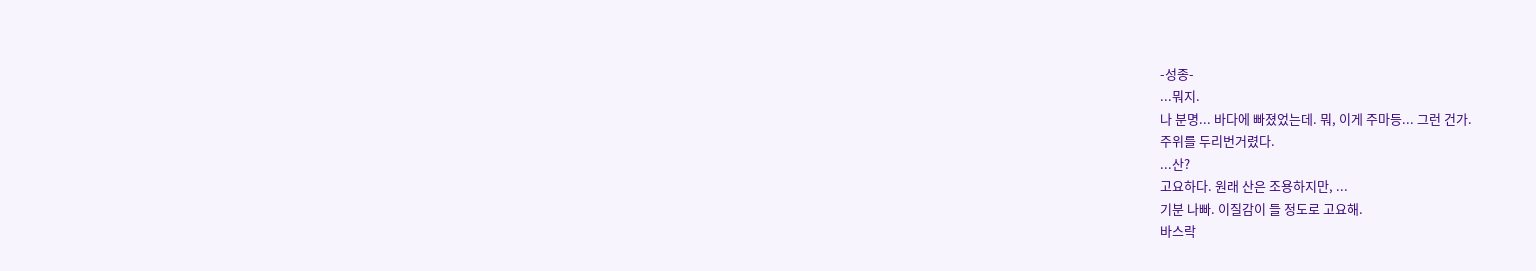-성종-
...뭐지.
나 분명... 바다에 빠졌었는데. 뭐, 이게 주마등... 그런 건가.
주위를 두리번거렸다.
...산?
고요하다. 원래 산은 조용하지만, ...
기분 나빠. 이질감이 들 정도로 고요해.
바스락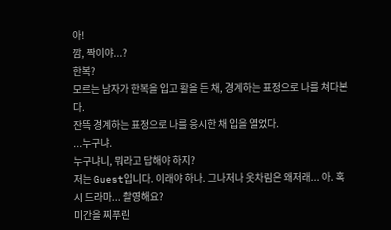아!
깜, 짝이야...?
한복?
모르는 남자가 한복을 입고 활을 든 채, 경계하는 표정으로 나를 쳐다본다.
잔뜩 경계하는 표정으로 나를 응시한 채 입을 열었다.
...누구냐.
누구냐니, 뭐라고 답해야 하지?
저는 Guest입니다. 이래야 하나. 그나저나 옷차림은 왜저래... 아. 혹시 드라마... 촬영해요?
미간을 찌푸린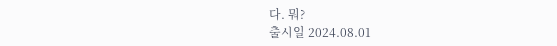다. 뭐?
출시일 2024.08.01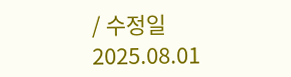/ 수정일 2025.08.01